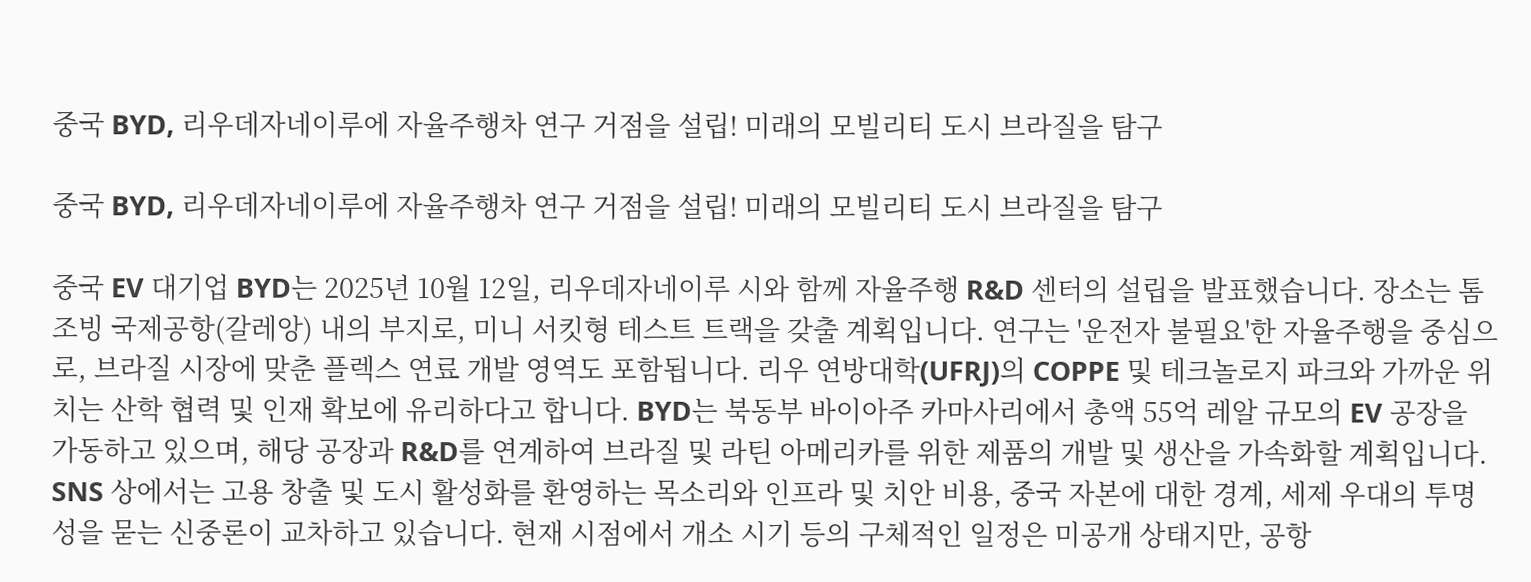중국 BYD, 리우데자네이루에 자율주행차 연구 거점을 설립! 미래의 모빌리티 도시 브라질을 탐구

중국 BYD, 리우데자네이루에 자율주행차 연구 거점을 설립! 미래의 모빌리티 도시 브라질을 탐구

중국 EV 대기업 BYD는 2025년 10월 12일, 리우데자네이루 시와 함께 자율주행 R&D 센터의 설립을 발표했습니다. 장소는 톰 조빙 국제공항(갈레앙) 내의 부지로, 미니 서킷형 테스트 트랙을 갖출 계획입니다. 연구는 '운전자 불필요'한 자율주행을 중심으로, 브라질 시장에 맞춘 플렉스 연료 개발 영역도 포함됩니다. 리우 연방대학(UFRJ)의 COPPE 및 테크놀로지 파크와 가까운 위치는 산학 협력 및 인재 확보에 유리하다고 합니다. BYD는 북동부 바이아주 카마사리에서 총액 55억 레알 규모의 EV 공장을 가동하고 있으며, 해당 공장과 R&D를 연계하여 브라질 및 라틴 아메리카를 위한 제품의 개발 및 생산을 가속화할 계획입니다. SNS 상에서는 고용 창출 및 도시 활성화를 환영하는 목소리와 인프라 및 치안 비용, 중국 자본에 대한 경계, 세제 우대의 투명성을 묻는 신중론이 교차하고 있습니다. 현재 시점에서 개소 시기 등의 구체적인 일정은 미공개 상태지만, 공항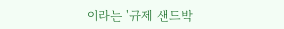이라는 '규제 샌드박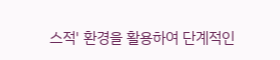스적' 환경을 활용하여 단계적인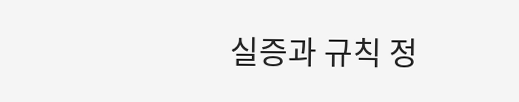실증과 규칙 정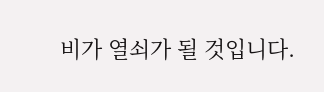비가 열쇠가 될 것입니다.